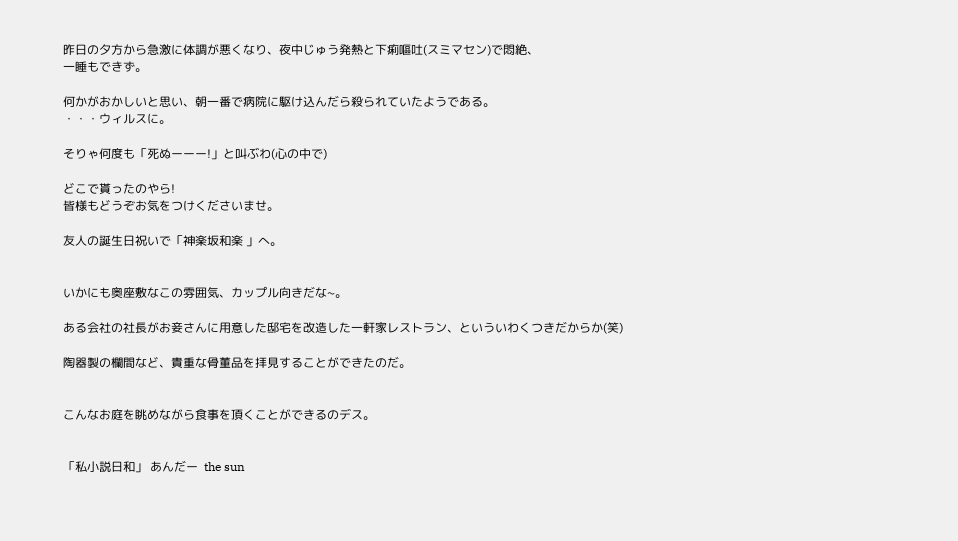昨日の夕方から急激に体調が悪くなり、夜中じゅう発熱と下痢嘔吐(スミマセン)で悶絶、
一睡もできず。

何かがおかしいと思い、朝一番で病院に駆け込んだら殺られていたようである。
・・・ウィルスに。

そりゃ何度も「死ぬーーー!」と叫ぶわ(心の中で)

どこで貰ったのやら!
皆様もどうぞお気をつけくださいませ。

友人の誕生日祝いで「神楽坂和楽 」へ。


いかにも奥座敷なこの雰囲気、カップル向きだな~。

ある会社の社長がお妾さんに用意した邸宅を改造した一軒家レストラン、といういわくつきだからか(笑)

陶器製の欄間など、貴重な骨董品を拝見することができたのだ。


こんなお庭を眺めながら食事を頂くことができるのデス。


「私小説日和」 あんだー  the sun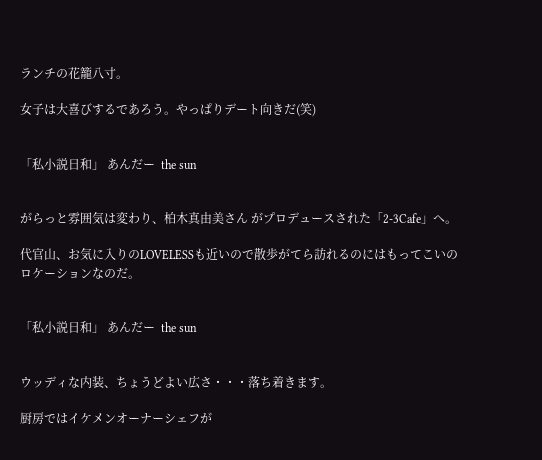ランチの花籠八寸。

女子は大喜びするであろう。やっぱりデート向きだ(笑)


「私小説日和」 あんだー  the sun


がらっと雰囲気は変わり、柏木真由美さん がプロデュースされた「2-3Cafe」へ。

代官山、お気に入りのLOVELESSも近いので散歩がてら訪れるのにはもってこいのロケーションなのだ。


「私小説日和」 あんだー  the sun


ウッディな内装、ちょうどよい広さ・・・落ち着きます。

厨房ではイケメンオーナーシェフが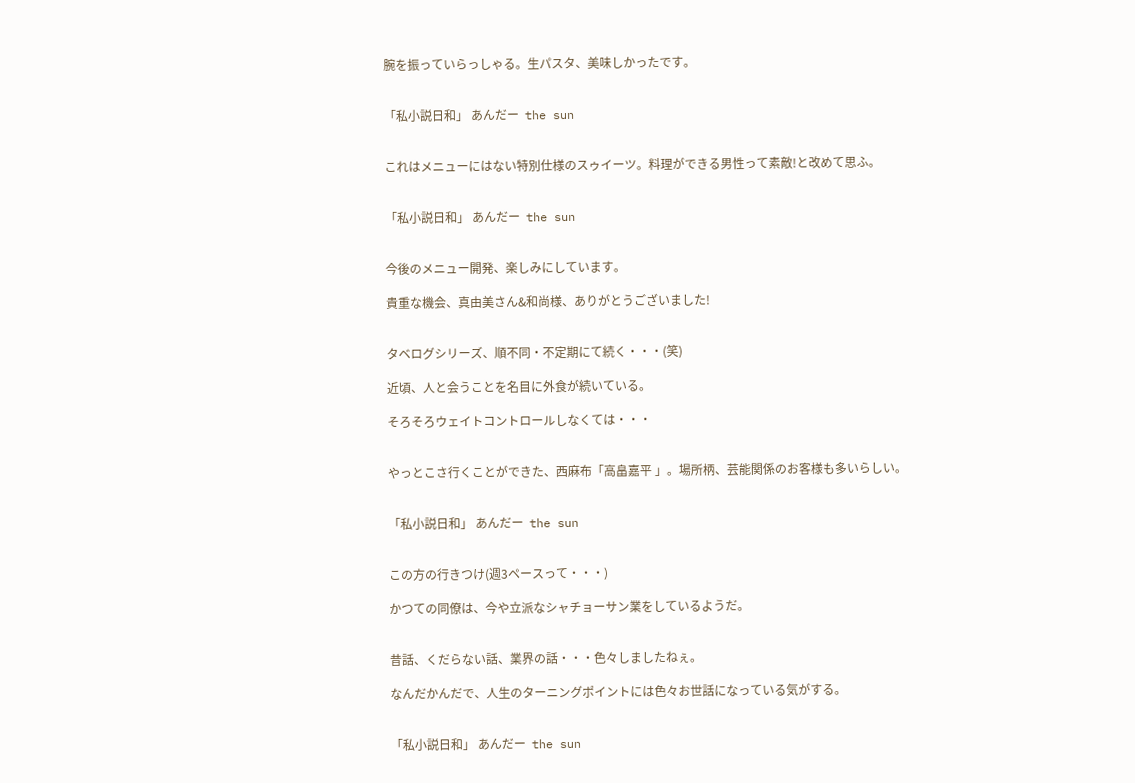腕を振っていらっしゃる。生パスタ、美味しかったです。


「私小説日和」 あんだー  the sun


これはメニューにはない特別仕様のスゥイーツ。料理ができる男性って素敵!と改めて思ふ。


「私小説日和」 あんだー  the sun


今後のメニュー開発、楽しみにしています。

貴重な機会、真由美さん&和尚様、ありがとうございました!


タベログシリーズ、順不同・不定期にて続く・・・(笑)

近頃、人と会うことを名目に外食が続いている。

そろそろウェイトコントロールしなくては・・・


やっとこさ行くことができた、西麻布「高畠嘉平 」。場所柄、芸能関係のお客様も多いらしい。


「私小説日和」 あんだー  the sun


この方の行きつけ(週3ペースって・・・)

かつての同僚は、今や立派なシャチョーサン業をしているようだ。


昔話、くだらない話、業界の話・・・色々しましたねぇ。

なんだかんだで、人生のターニングポイントには色々お世話になっている気がする。


「私小説日和」 あんだー  the sun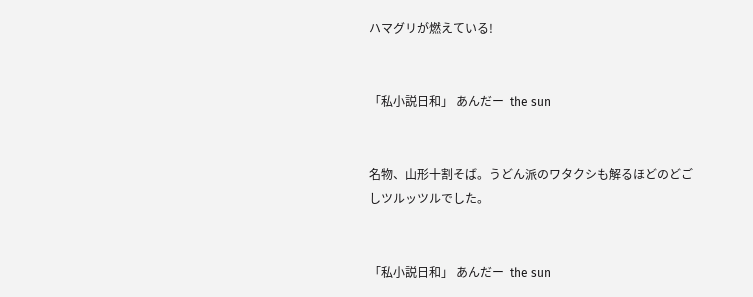ハマグリが燃えている!


「私小説日和」 あんだー  the sun


名物、山形十割そば。うどん派のワタクシも解るほどのどごしツルッツルでした。


「私小説日和」 あんだー  the sun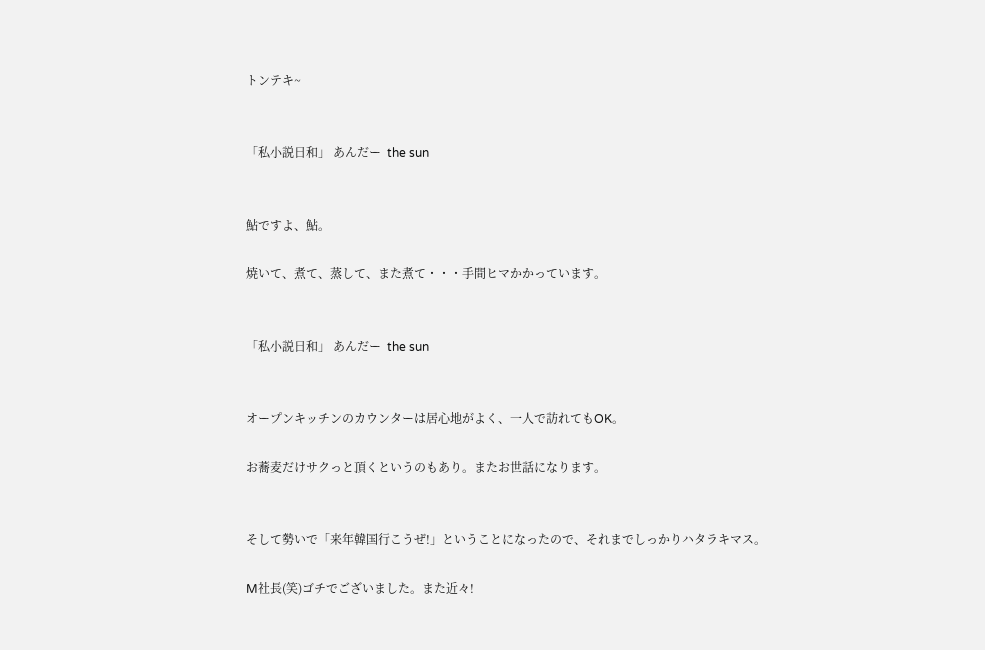トンテキ~


「私小説日和」 あんだー  the sun


鮎ですよ、鮎。

焼いて、煮て、蒸して、また煮て・・・手間ヒマかかっています。


「私小説日和」 あんだー  the sun


オープンキッチンのカウンターは居心地がよく、一人で訪れてもOK。

お蕎麦だけサクっと頂くというのもあり。またお世話になります。


そして勢いで「来年韓国行こうぜ!」ということになったので、それまでしっかりハタラキマス。

M社長(笑)ゴチでございました。また近々!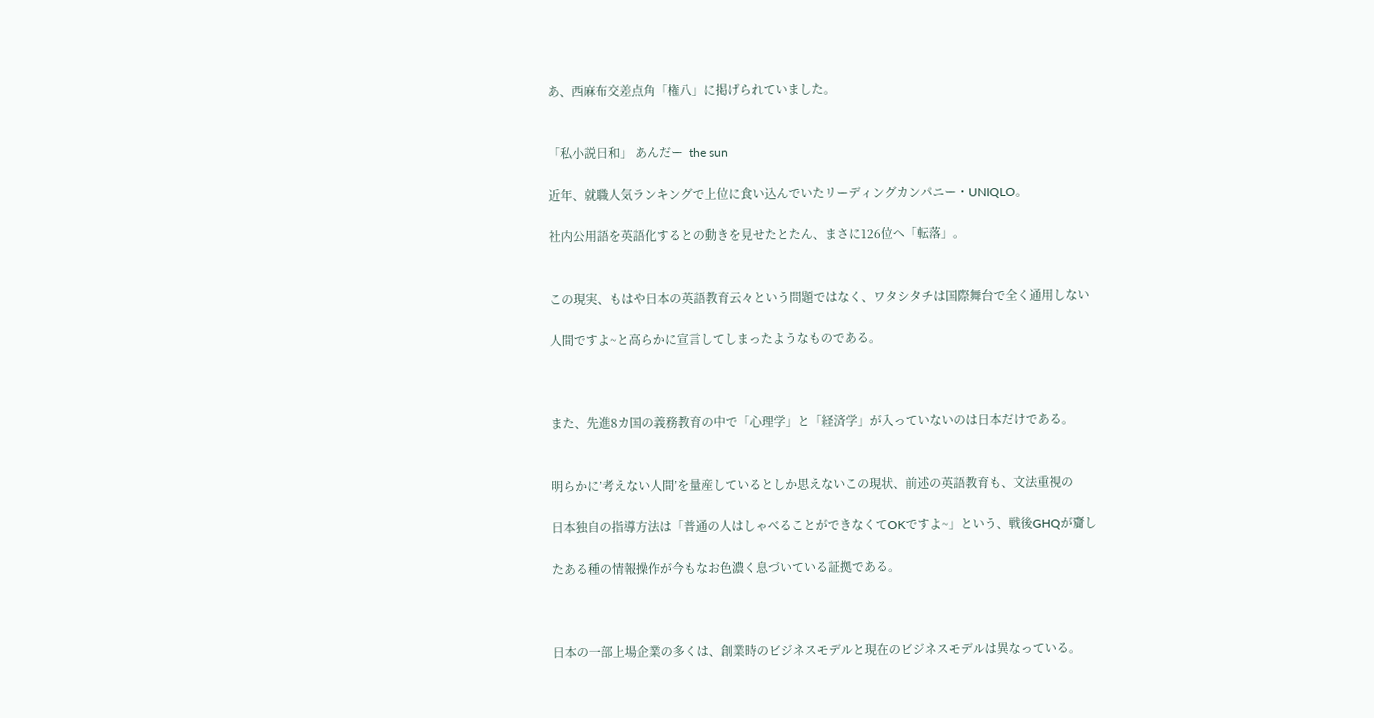あ、西麻布交差点角「権八」に掲げられていました。


「私小説日和」 あんだー  the sun

近年、就職人気ランキングで上位に食い込んでいたリーディングカンパニー・UNIQLO。

社内公用語を英語化するとの動きを見せたとたん、まさに126位へ「転落」。


この現実、もはや日本の英語教育云々という問題ではなく、ワタシタチは国際舞台で全く通用しない

人間ですよ~と高らかに宣言してしまったようなものである。



また、先進8カ国の義務教育の中で「心理学」と「経済学」が入っていないのは日本だけである。


明らかに’考えない人間’を量産しているとしか思えないこの現状、前述の英語教育も、文法重視の

日本独自の指導方法は「普通の人はしゃべることができなくてOKですよ~」という、戦後GHQが齎し

たある種の情報操作が今もなお色濃く息づいている証拠である。



日本の一部上場企業の多くは、創業時のビジネスモデルと現在のビジネスモデルは異なっている。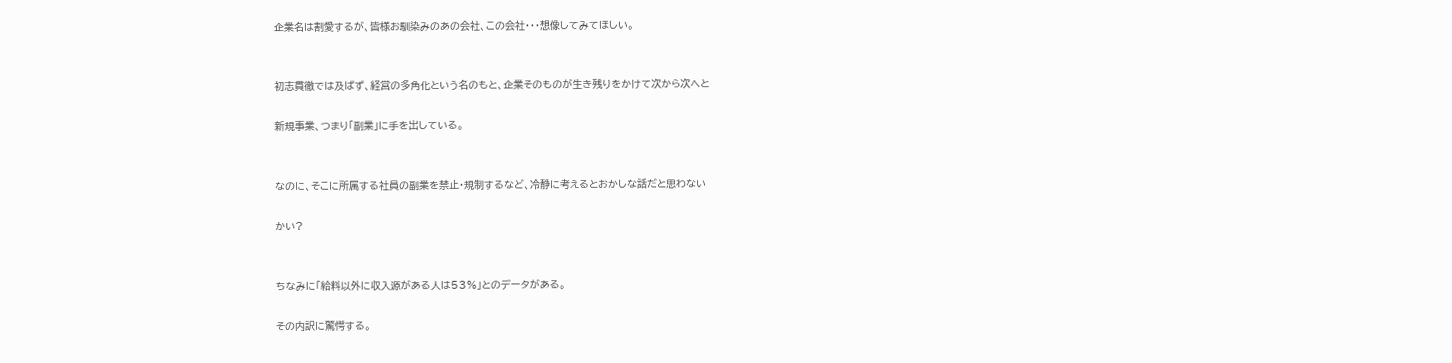企業名は割愛するが、皆様お馴染みのあの会社、この会社・・・想像してみてほしい。


初志貫徹では及ばず、経営の多角化という名のもと、企業そのものが生き残りをかけて次から次へと

新規事業、つまり「副業」に手を出している。


なのに、そこに所属する社員の副業を禁止・規制するなど、冷静に考えるとおかしな話だと思わない

かい?


ちなみに「給料以外に収入源がある人は53%」とのデータがある。

その内訳に驚愕する。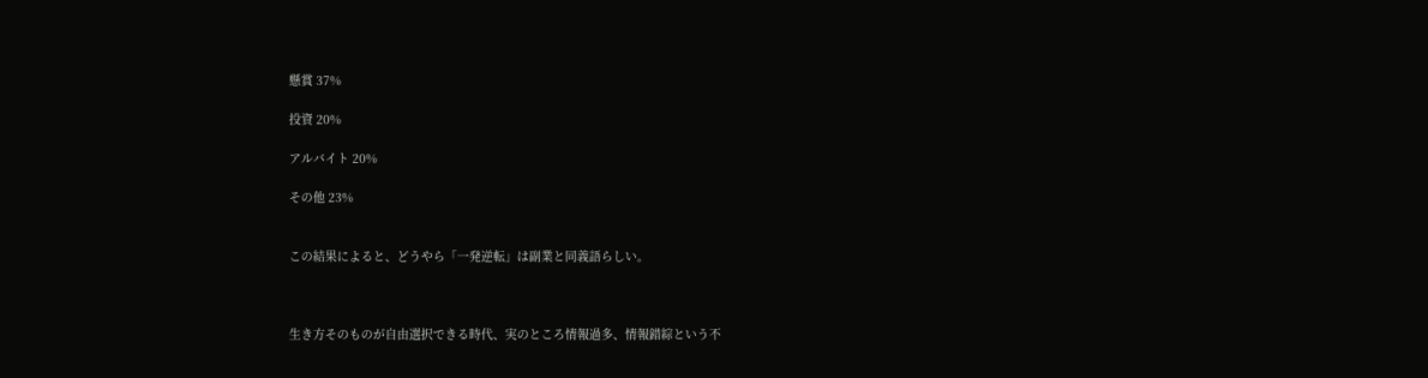懸賞 37%

投資 20%

アルバイト 20%

その他 23%


この結果によると、どうやら「一発逆転」は副業と同義語らしい。



生き方そのものが自由選択できる時代、実のところ情報過多、情報錯綜という不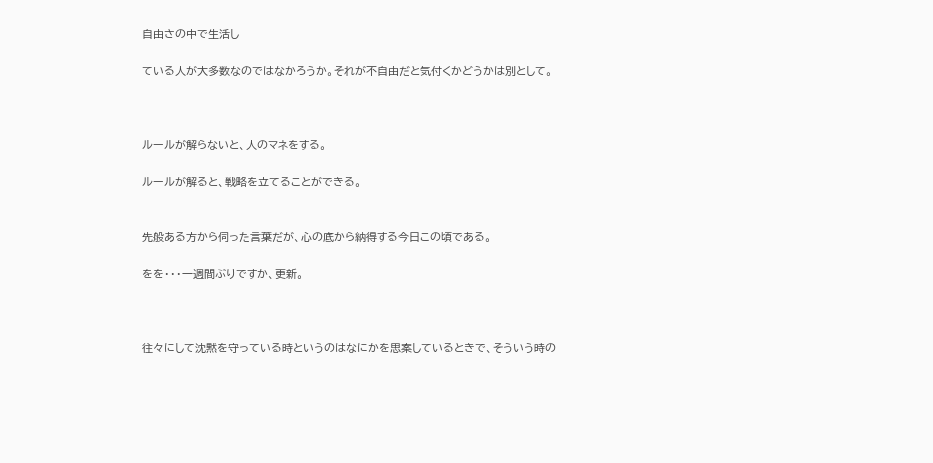自由さの中で生活し

ている人が大多数なのではなかろうか。それが不自由だと気付くかどうかは別として。



ルールが解らないと、人のマネをする。

ルールが解ると、戦略を立てることができる。


先般ある方から伺った言葉だが、心の底から納得する今日この頃である。

をを・・・一週間ぶりですか、更新。



往々にして沈黙を守っている時というのはなにかを思案しているときで、そういう時の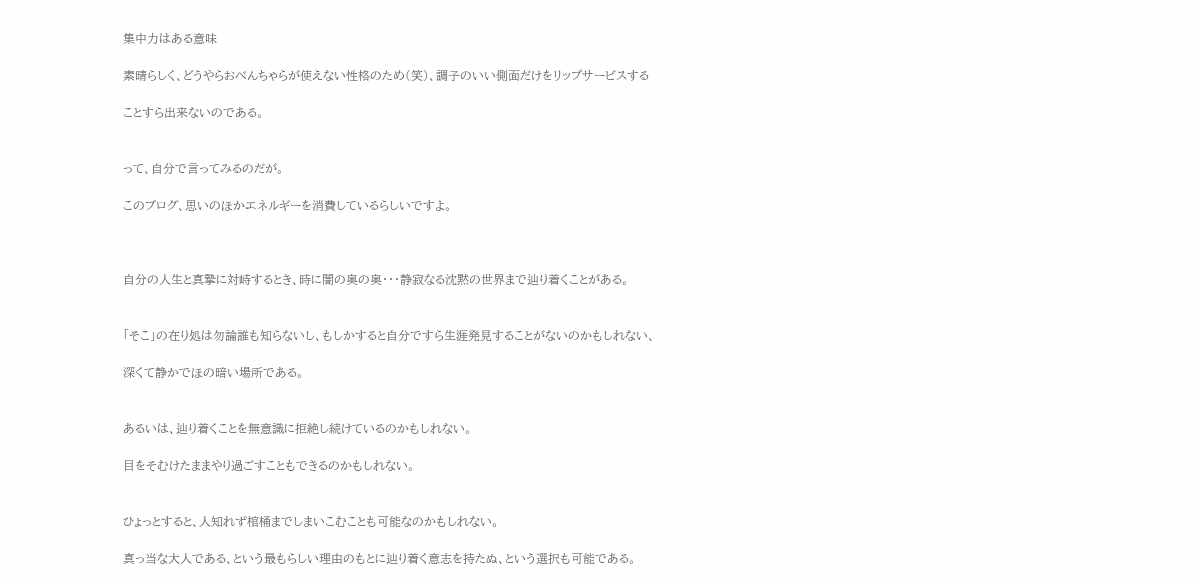集中力はある意味

素晴らしく、どうやらおべんちゃらが使えない性格のため(笑)、調子のいい側面だけをリップサービスする

ことすら出来ないのである。


って、自分で言ってみるのだが。

このブログ、思いのほかエネルギーを消費しているらしいですよ。



自分の人生と真摯に対峙するとき、時に闇の奥の奥・・・静寂なる沈黙の世界まで辿り着くことがある。


「そこ」の在り処は勿論誰も知らないし、もしかすると自分ですら生涯発見することがないのかもしれない、

深くて静かでほの暗い場所である。


あるいは、辿り着くことを無意識に拒絶し続けているのかもしれない。

目をそむけたままやり過ごすこともできるのかもしれない。


ひょっとすると、人知れず棺桶までしまいこむことも可能なのかもしれない。

真っ当な大人である、という最もらしい理由のもとに辿り着く意志を持たぬ、という選択も可能である。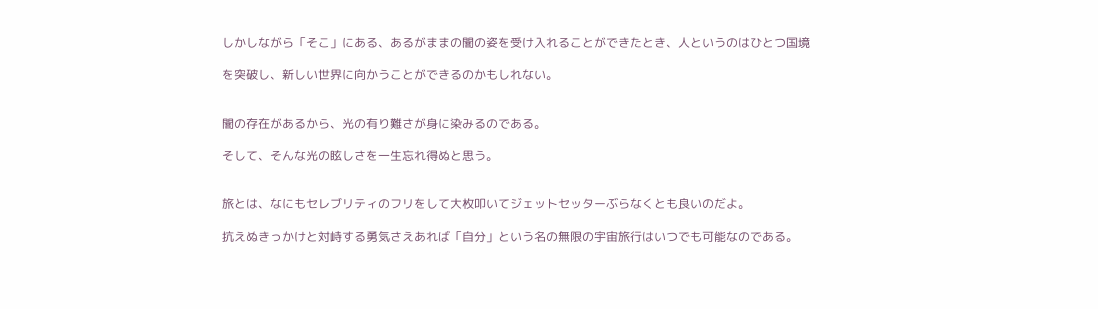しかしながら「そこ」にある、あるがままの闇の姿を受け入れることができたとき、人というのはひとつ国境

を突破し、新しい世界に向かうことができるのかもしれない。


闇の存在があるから、光の有り難さが身に染みるのである。

そして、そんな光の眩しさを一生忘れ得ぬと思う。


旅とは、なにもセレブリティのフリをして大枚叩いてジェットセッターぶらなくとも良いのだよ。

抗えぬきっかけと対峙する勇気さえあれば「自分」という名の無限の宇宙旅行はいつでも可能なのである。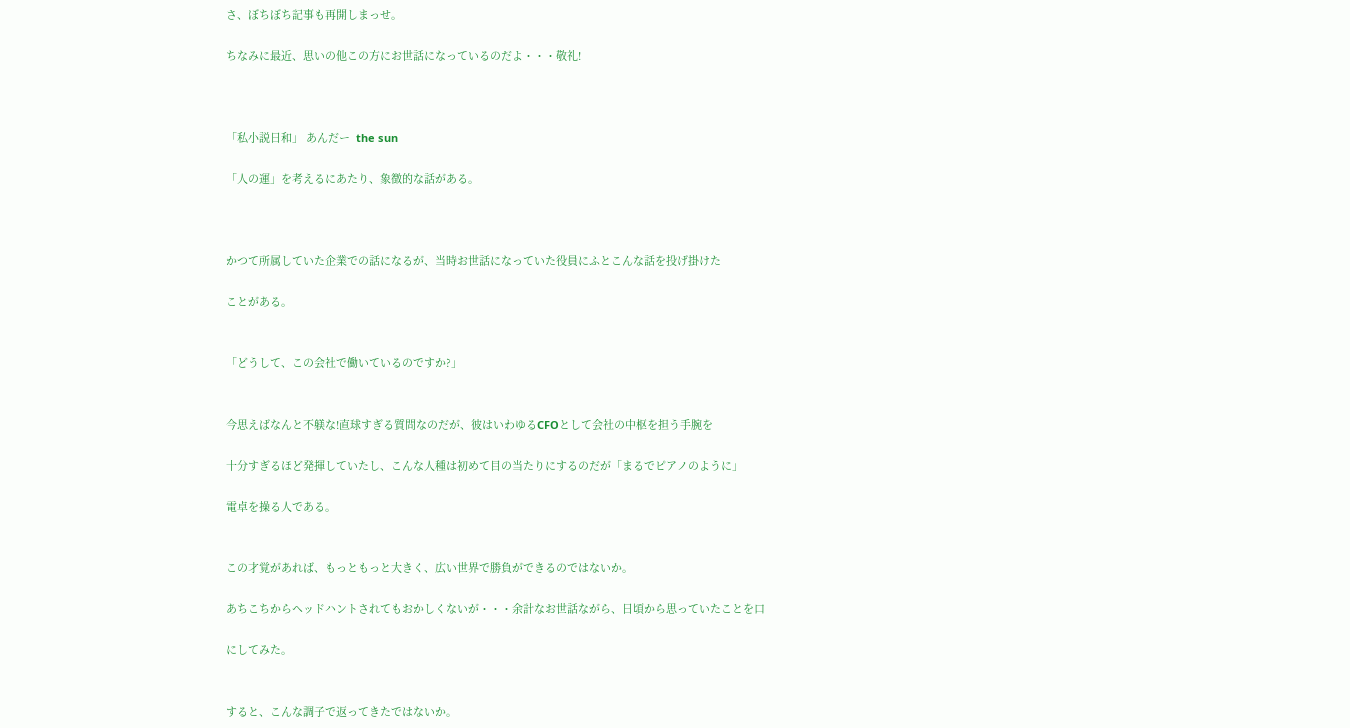さ、ぼちぼち記事も再開しまっせ。

ちなみに最近、思いの他この方にお世話になっているのだよ・・・敬礼!



「私小説日和」 あんだー  the sun

「人の運」を考えるにあたり、象徴的な話がある。



かつて所属していた企業での話になるが、当時お世話になっていた役員にふとこんな話を投げ掛けた

ことがある。


「どうして、この会社で働いているのですか?」


今思えばなんと不躾な!直球すぎる質問なのだが、彼はいわゆるCFOとして会社の中枢を担う手腕を

十分すぎるほど発揮していたし、こんな人種は初めて目の当たりにするのだが「まるでピアノのように」

電卓を操る人である。


この才覚があれば、もっともっと大きく、広い世界で勝負ができるのではないか。

あちこちからヘッドハントされてもおかしくないが・・・余計なお世話ながら、日頃から思っていたことを口

にしてみた。


すると、こんな調子で返ってきたではないか。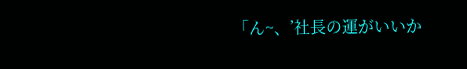「ん~、’社長の運がいいか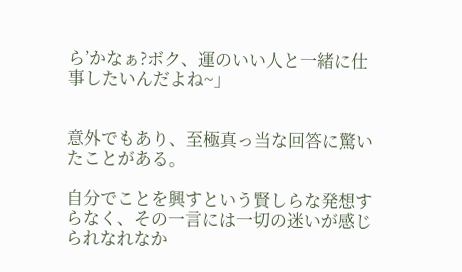ら’かなぁ?ボク、運のいい人と一緒に仕事したいんだよね~」


意外でもあり、至極真っ当な回答に驚いたことがある。

自分でことを興すという賢しらな発想すらなく、その一言には一切の迷いが感じられなれなか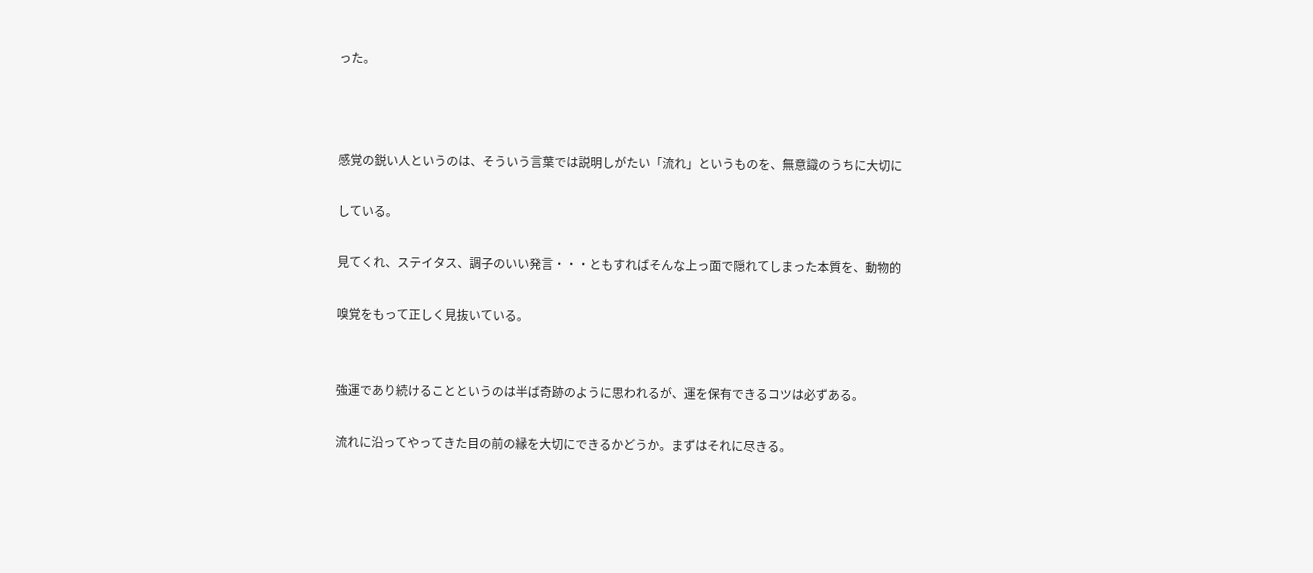った。



感覚の鋭い人というのは、そういう言葉では説明しがたい「流れ」というものを、無意識のうちに大切に

している。

見てくれ、ステイタス、調子のいい発言・・・ともすればそんな上っ面で隠れてしまった本質を、動物的

嗅覚をもって正しく見抜いている。


強運であり続けることというのは半ば奇跡のように思われるが、運を保有できるコツは必ずある。

流れに沿ってやってきた目の前の縁を大切にできるかどうか。まずはそれに尽きる。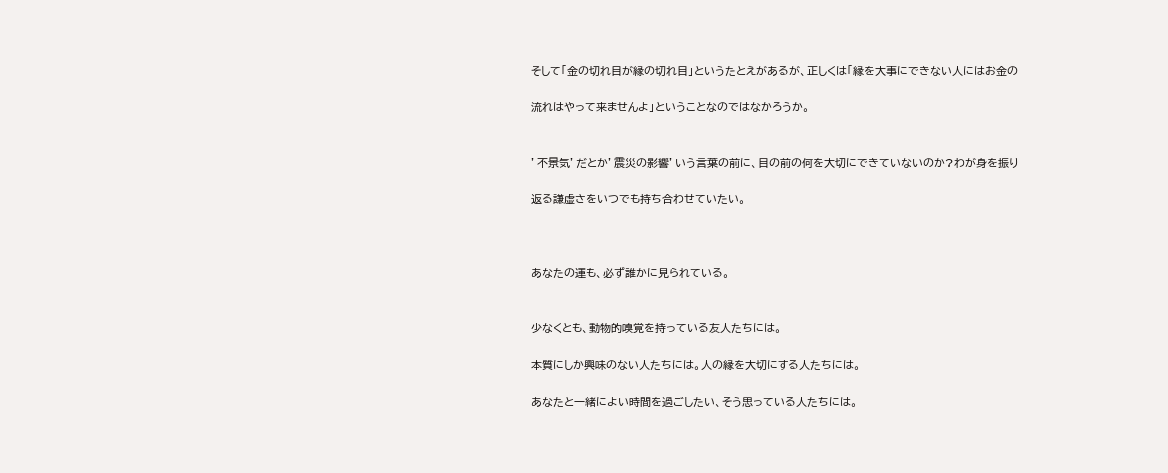そして「金の切れ目が縁の切れ目」というたとえがあるが、正しくは「縁を大事にできない人にはお金の

流れはやって来ませんよ」ということなのではなかろうか。


’不景気’だとか’震災の影響’いう言葉の前に、目の前の何を大切にできていないのか?わが身を振り

返る謙虚さをいつでも持ち合わせていたい。



あなたの運も、必ず誰かに見られている。


少なくとも、動物的嗅覚を持っている友人たちには。

本質にしか興味のない人たちには。人の縁を大切にする人たちには。

あなたと一緒によい時間を過ごしたい、そう思っている人たちには。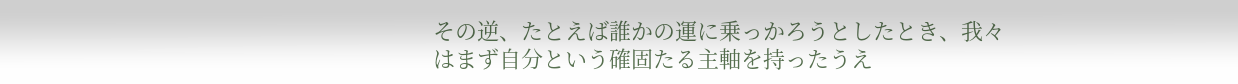その逆、たとえば誰かの運に乗っかろうとしたとき、我々はまず自分という確固たる主軸を持ったうえ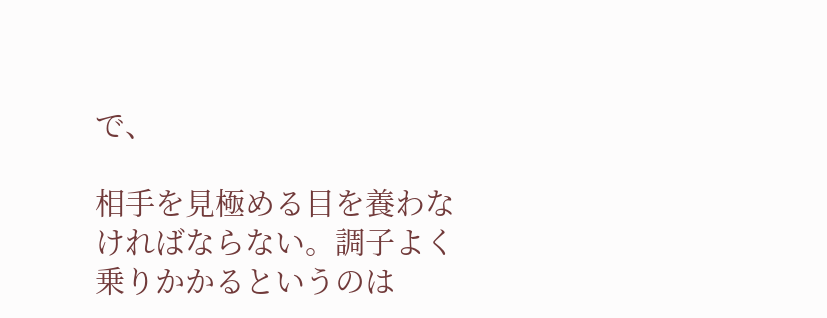で、

相手を見極める目を養わなければならない。調子よく乗りかかるというのは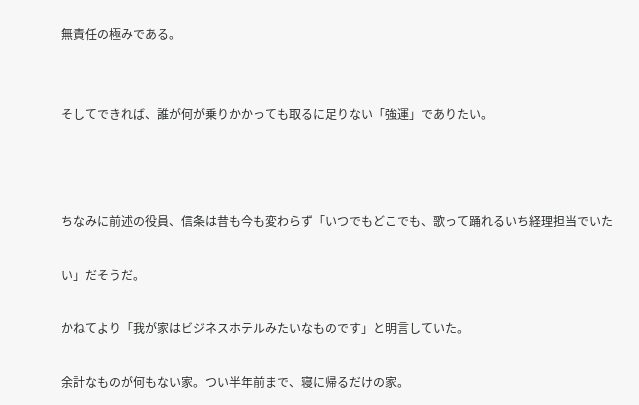無責任の極みである。


そしてできれば、誰が何が乗りかかっても取るに足りない「強運」でありたい。



ちなみに前述の役員、信条は昔も今も変わらず「いつでもどこでも、歌って踊れるいち経理担当でいた

い」だそうだ。

かねてより「我が家はビジネスホテルみたいなものです」と明言していた。

余計なものが何もない家。つい半年前まで、寝に帰るだけの家。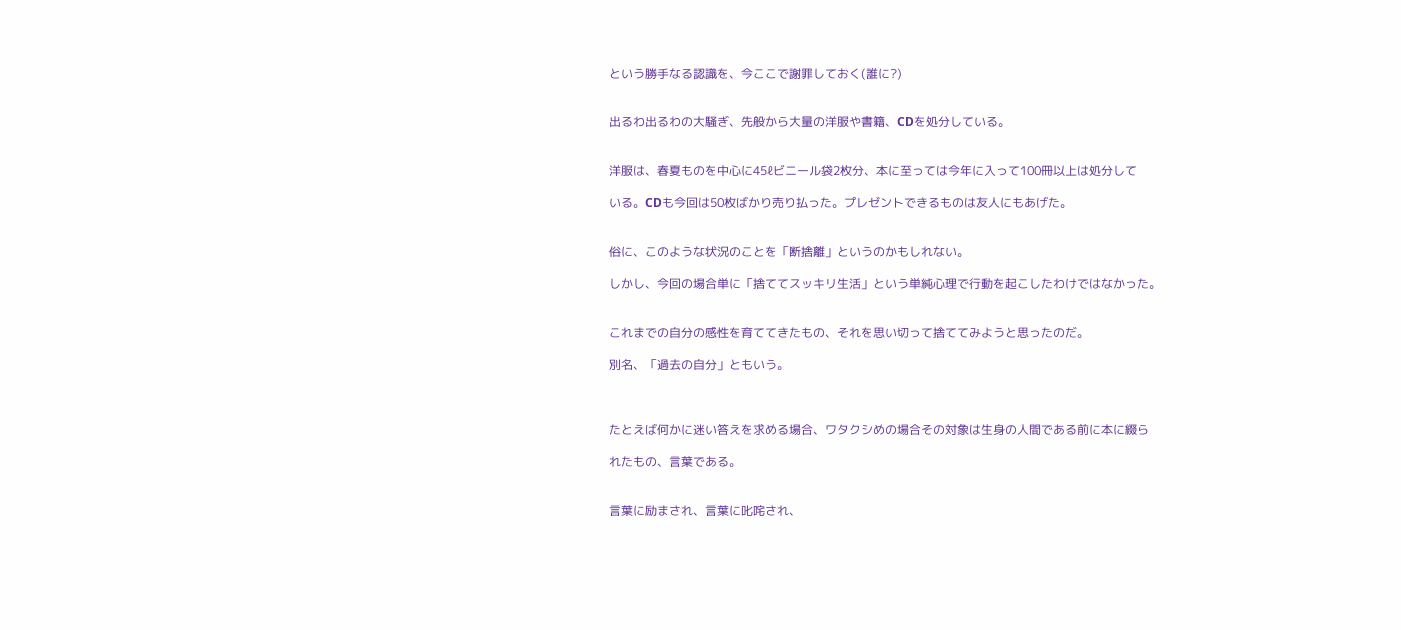という勝手なる認識を、今ここで謝罪しておく(誰に?)


出るわ出るわの大騒ぎ、先般から大量の洋服や書籍、CDを処分している。


洋服は、春夏ものを中心に45ℓビニール袋2枚分、本に至っては今年に入って100冊以上は処分して

いる。CDも今回は50枚ばかり売り払った。プレゼントできるものは友人にもあげた。


俗に、このような状況のことを「断捨離」というのかもしれない。

しかし、今回の場合単に「捨ててスッキリ生活」という単純心理で行動を起こしたわけではなかった。


これまでの自分の感性を育ててきたもの、それを思い切って捨ててみようと思ったのだ。

別名、「過去の自分」ともいう。



たとえば何かに迷い答えを求める場合、ワタクシめの場合その対象は生身の人間である前に本に綴ら

れたもの、言葉である。


言葉に励まされ、言葉に叱咤され、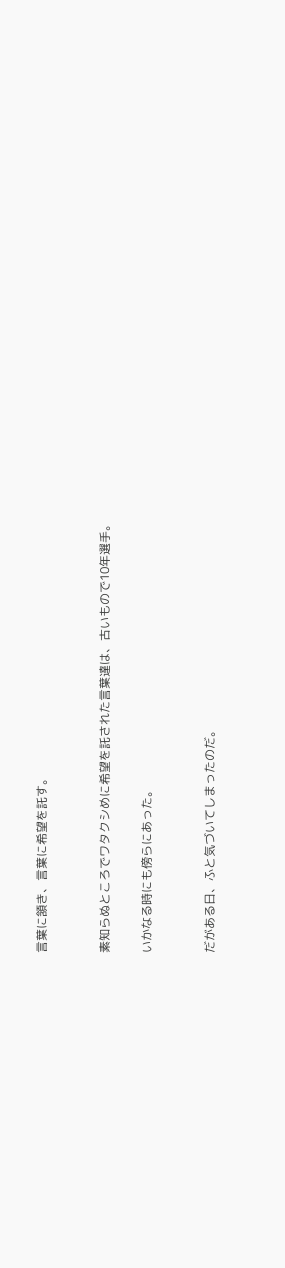言葉に頷き、言葉に希望を託す。


素知らぬところでワタクシめに希望を託された言葉達は、古いもので10年選手。

いかなる時にも傍らにあった。


だがある日、ふと気づいてしまったのだ。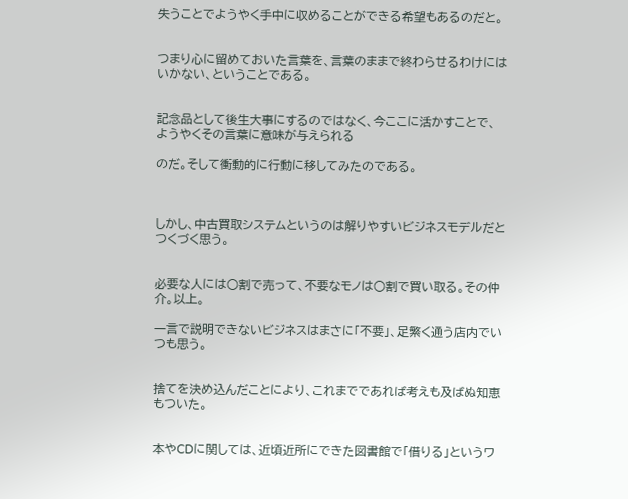失うことでようやく手中に収めることができる希望もあるのだと。


つまり心に留めておいた言葉を、言葉のままで終わらせるわけにはいかない、ということである。


記念品として後生大事にするのではなく、今ここに活かすことで、ようやくその言葉に意味が与えられる

のだ。そして衝動的に行動に移してみたのである。



しかし、中古買取システムというのは解りやすいビジネスモデルだとつくづく思う。


必要な人には○割で売って、不要なモノは○割で買い取る。その仲介。以上。

一言で説明できないビジネスはまさに「不要」、足繁く通う店内でいつも思う。


捨てを決め込んだことにより、これまでであれば考えも及ばぬ知恵もついた。


本やCDに関しては、近頃近所にできた図書館で「借りる」というワ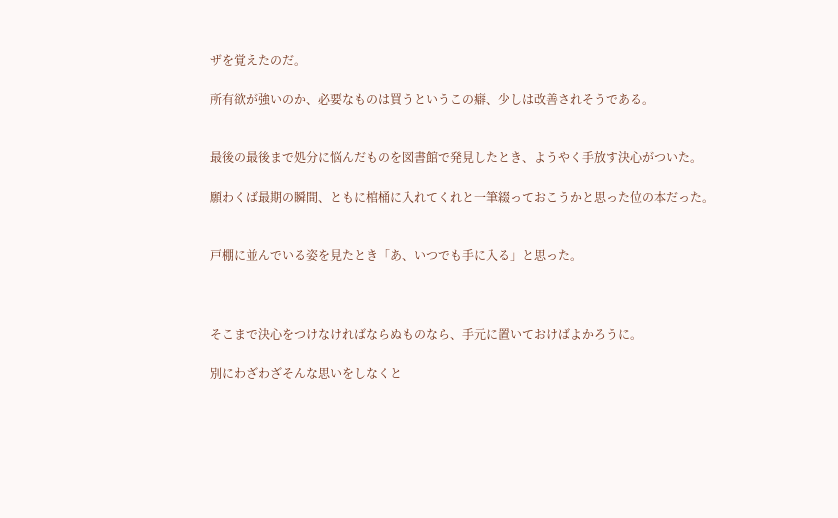ザを覚えたのだ。

所有欲が強いのか、必要なものは買うというこの癖、少しは改善されそうである。


最後の最後まで処分に悩んだものを図書館で発見したとき、ようやく手放す決心がついた。

願わくば最期の瞬間、ともに棺桶に入れてくれと一筆綴っておこうかと思った位の本だった。


戸棚に並んでいる姿を見たとき「あ、いつでも手に入る」と思った。



そこまで決心をつけなければならぬものなら、手元に置いておけばよかろうに。

別にわざわざそんな思いをしなくと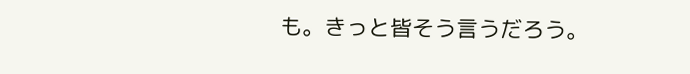も。きっと皆そう言うだろう。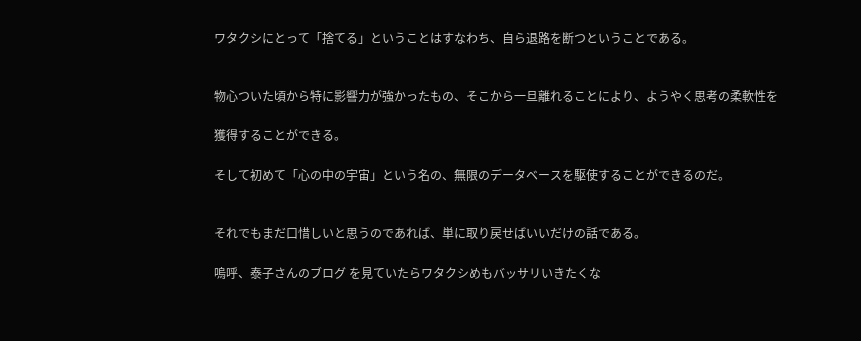ワタクシにとって「捨てる」ということはすなわち、自ら退路を断つということである。


物心ついた頃から特に影響力が強かったもの、そこから一旦離れることにより、ようやく思考の柔軟性を

獲得することができる。

そして初めて「心の中の宇宙」という名の、無限のデータベースを駆使することができるのだ。


それでもまだ口惜しいと思うのであれば、単に取り戻せばいいだけの話である。

嗚呼、泰子さんのブログ を見ていたらワタクシめもバッサリいきたくな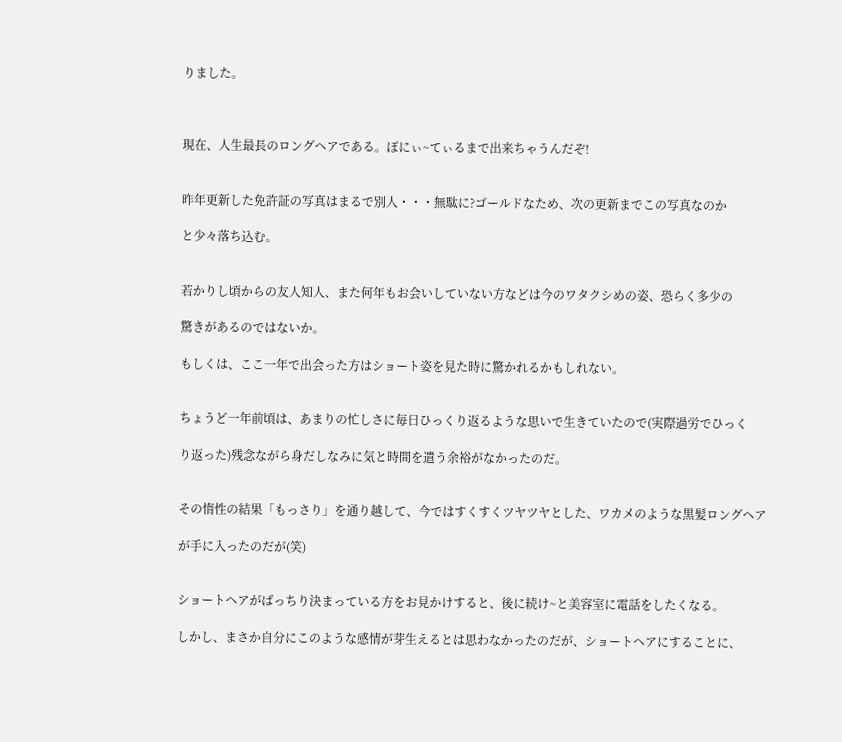りました。



現在、人生最長のロングヘアである。ぽにぃ~てぃるまで出来ちゃうんだぞ!


昨年更新した免許証の写真はまるで別人・・・無駄に?ゴールドなため、次の更新までこの写真なのか

と少々落ち込む。


若かりし頃からの友人知人、また何年もお会いしていない方などは今のワタクシめの姿、恐らく多少の

驚きがあるのではないか。

もしくは、ここ一年で出会った方はショート姿を見た時に驚かれるかもしれない。


ちょうど一年前頃は、あまりの忙しさに毎日ひっくり返るような思いで生きていたので(実際過労でひっく

り返った)残念ながら身だしなみに気と時間を遣う余裕がなかったのだ。


その惰性の結果「もっさり」を通り越して、今ではすくすくツヤツヤとした、ワカメのような黒髪ロングヘア

が手に入ったのだが(笑)


ショートヘアがばっちり決まっている方をお見かけすると、後に続け~と美容室に電話をしたくなる。

しかし、まさか自分にこのような感情が芽生えるとは思わなかったのだが、ショートヘアにすることに、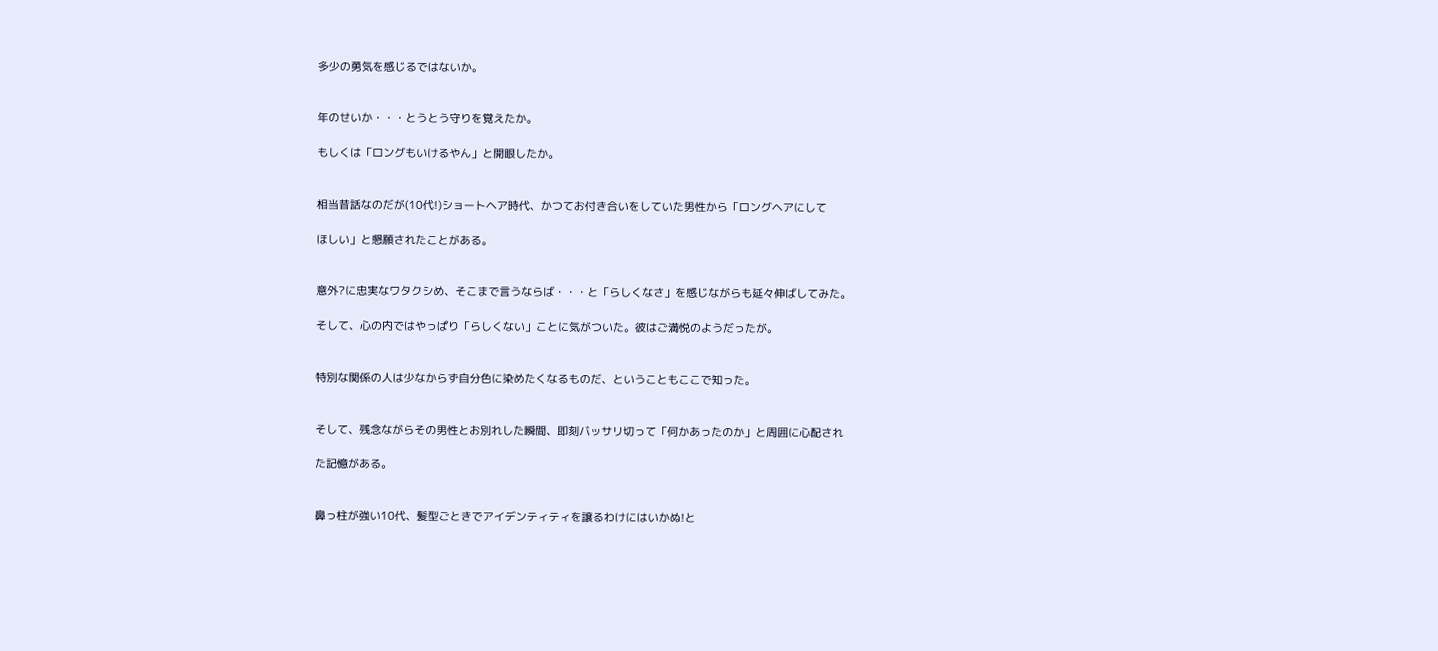多少の勇気を感じるではないか。


年のせいか・・・とうとう守りを覚えたか。

もしくは「ロングもいけるやん」と開眼したか。


相当昔話なのだが(10代!)ショートヘア時代、かつてお付き合いをしていた男性から「ロングヘアにして

ほしい」と懇願されたことがある。


意外?に忠実なワタクシめ、そこまで言うならば・・・と「らしくなさ」を感じながらも延々伸ばしてみた。

そして、心の内ではやっぱり「らしくない」ことに気がついた。彼はご満悦のようだったが。


特別な関係の人は少なからず自分色に染めたくなるものだ、ということもここで知った。


そして、残念ながらその男性とお別れした瞬間、即刻バッサリ切って「何かあったのか」と周囲に心配され

た記憶がある。


鼻っ柱が強い10代、髪型ごときでアイデンティティを譲るわけにはいかぬ!と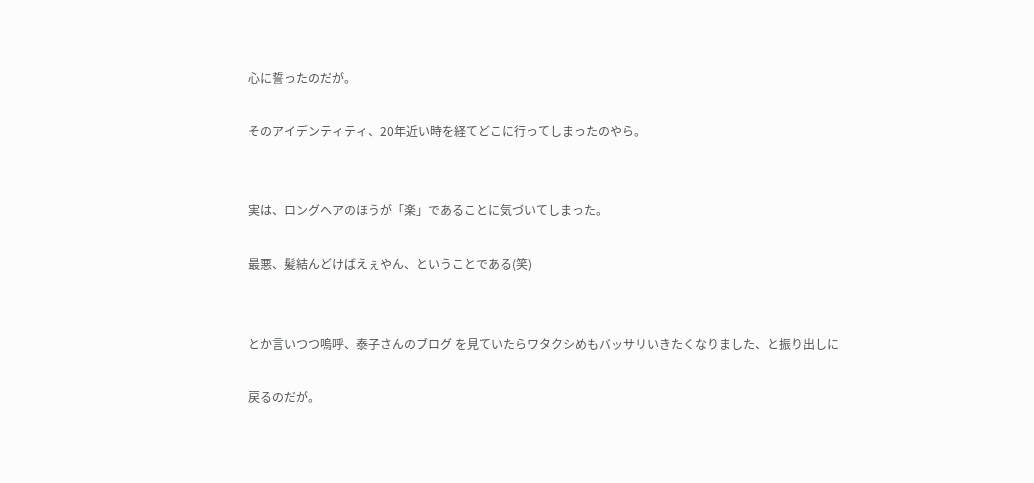心に誓ったのだが。

そのアイデンティティ、20年近い時を経てどこに行ってしまったのやら。


実は、ロングヘアのほうが「楽」であることに気づいてしまった。

最悪、髪結んどけばえぇやん、ということである(笑)


とか言いつつ嗚呼、泰子さんのブログ を見ていたらワタクシめもバッサリいきたくなりました、と振り出しに

戻るのだが。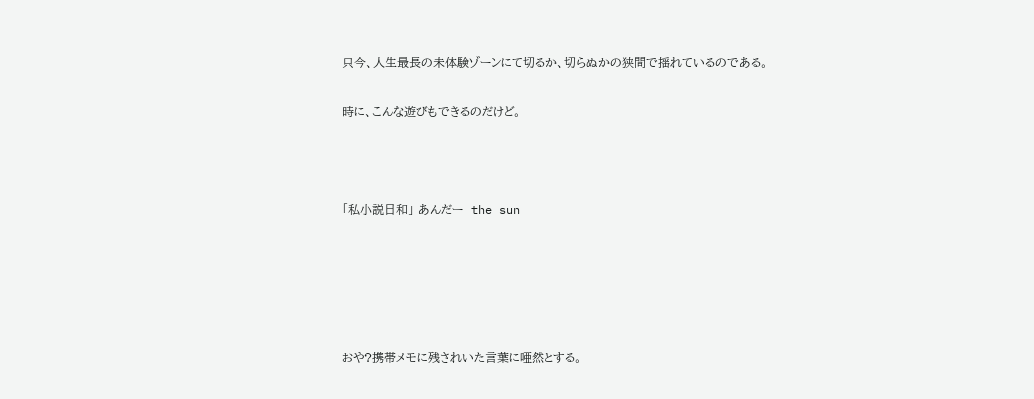只今、人生最長の未体験ゾーンにて切るか、切らぬかの狭間で揺れているのである。

時に、こんな遊びもできるのだけど。



「私小説日和」 あんだー  the sun





おや?携帯メモに残されいた言葉に唖然とする。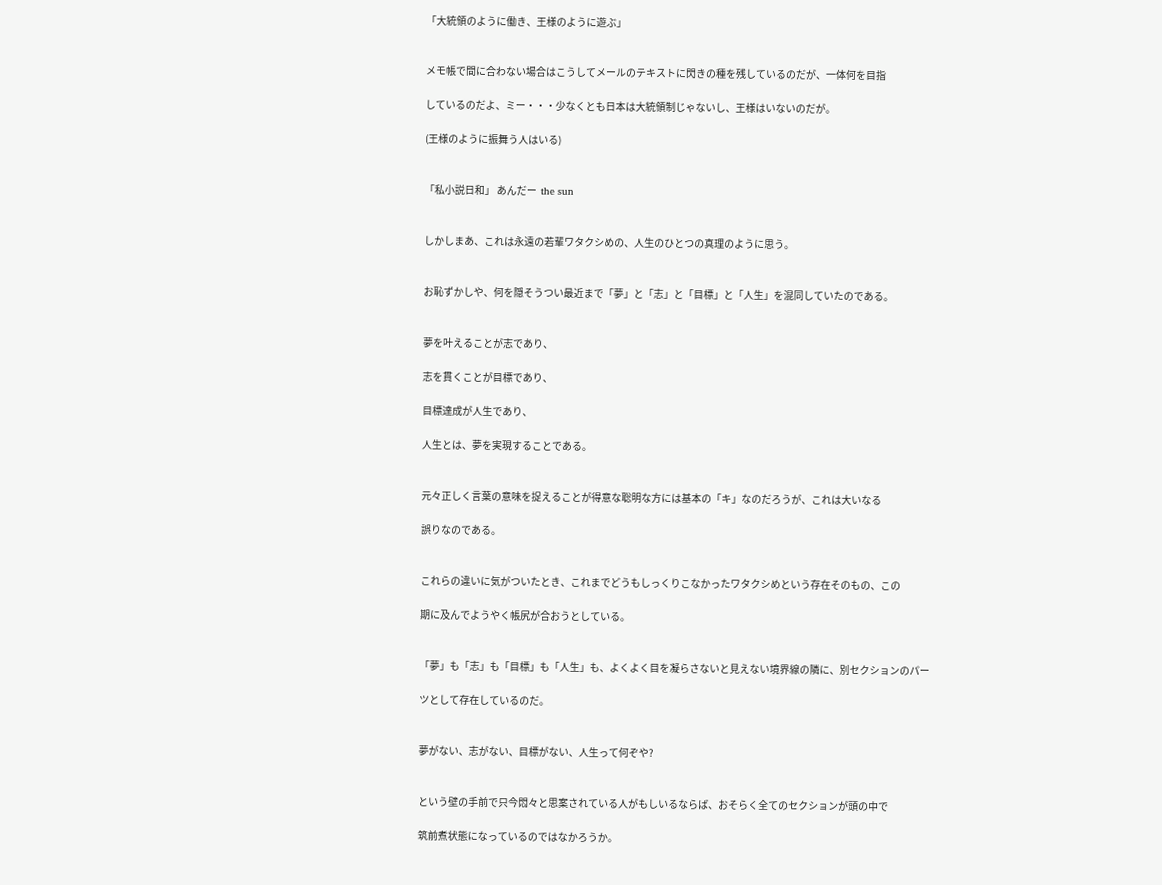「大統領のように働き、王様のように遊ぶ」


メモ帳で間に合わない場合はこうしてメールのテキストに閃きの種を残しているのだが、一体何を目指

しているのだよ、ミー・・・少なくとも日本は大統領制じゃないし、王様はいないのだが。

(王様のように振舞う人はいる)


「私小説日和」 あんだー  the sun


しかしまあ、これは永遠の若輩ワタクシめの、人生のひとつの真理のように思う。


お恥ずかしや、何を隠そうつい最近まで「夢」と「志」と「目標」と「人生」を混同していたのである。


夢を叶えることが志であり、

志を貫くことが目標であり、

目標達成が人生であり、

人生とは、夢を実現することである。


元々正しく言葉の意味を捉えることが得意な聡明な方には基本の「キ」なのだろうが、これは大いなる

誤りなのである。


これらの違いに気がついたとき、これまでどうもしっくりこなかったワタクシめという存在そのもの、この

期に及んでようやく帳尻が合おうとしている。


「夢」も「志」も「目標」も「人生」も、よくよく目を凝らさないと見えない境界線の隣に、別セクションのパー

ツとして存在しているのだ。


夢がない、志がない、目標がない、人生って何ぞや?


という壁の手前で只今悶々と思案されている人がもしいるならば、おそらく全てのセクションが頭の中で

筑前煮状態になっているのではなかろうか。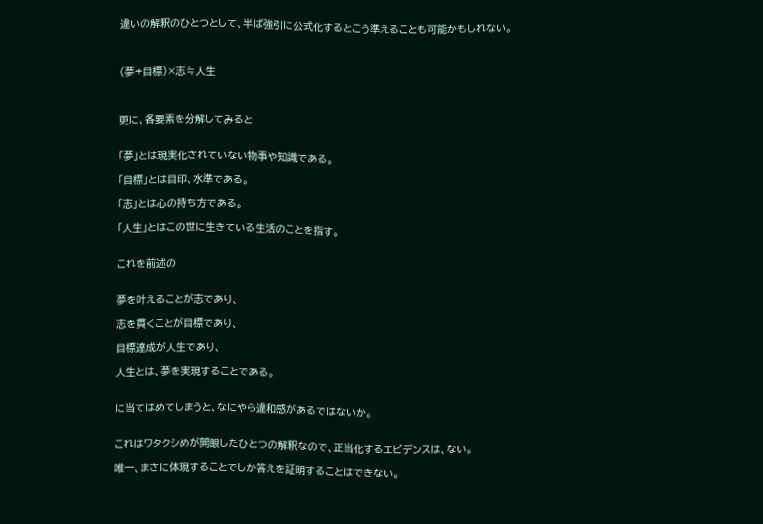違いの解釈のひとつとして、半ば強引に公式化するとこう準えることも可能かもしれない。



(夢+目標)×志≒人生



更に、各要素を分解してみると


「夢」とは現実化されていない物事や知識である。

「目標」とは目印、水準である。

「志」とは心の持ち方である。

「人生」とはこの世に生きている生活のことを指す。


これを前述の


夢を叶えることが志であり、

志を貫くことが目標であり、

目標達成が人生であり、

人生とは、夢を実現することである。


に当てはめてしまうと、なにやら違和感があるではないか。


これはワタクシめが開眼したひとつの解釈なので、正当化するエビデンスは、ない。

唯一、まさに体現することでしか答えを証明することはできない。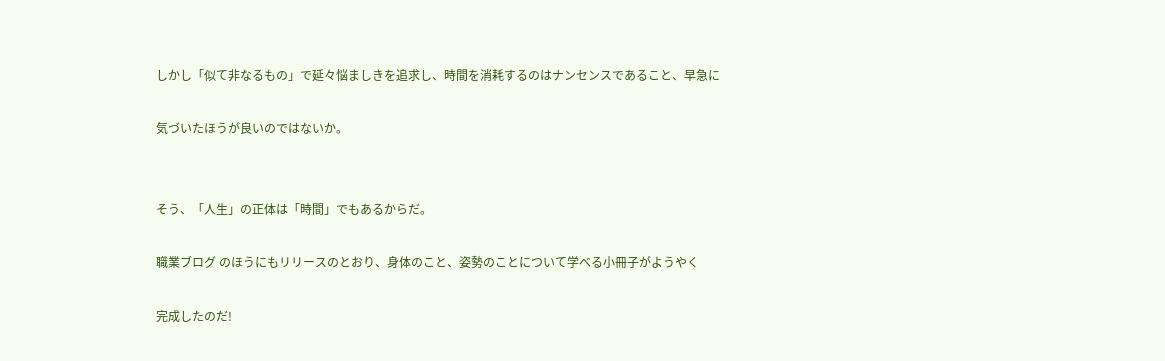しかし「似て非なるもの」で延々悩ましきを追求し、時間を消耗するのはナンセンスであること、早急に

気づいたほうが良いのではないか。


そう、「人生」の正体は「時間」でもあるからだ。

職業ブログ のほうにもリリースのとおり、身体のこと、姿勢のことについて学べる小冊子がようやく

完成したのだ!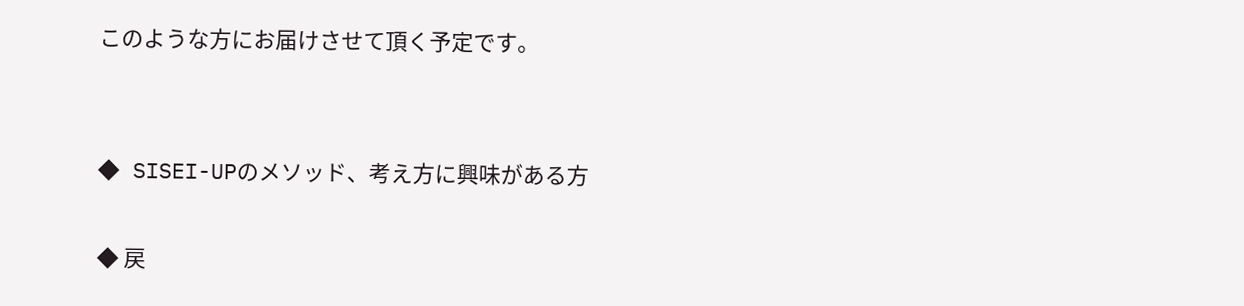このような方にお届けさせて頂く予定です。


◆ SISEI-UPのメソッド、考え方に興味がある方

◆ 戻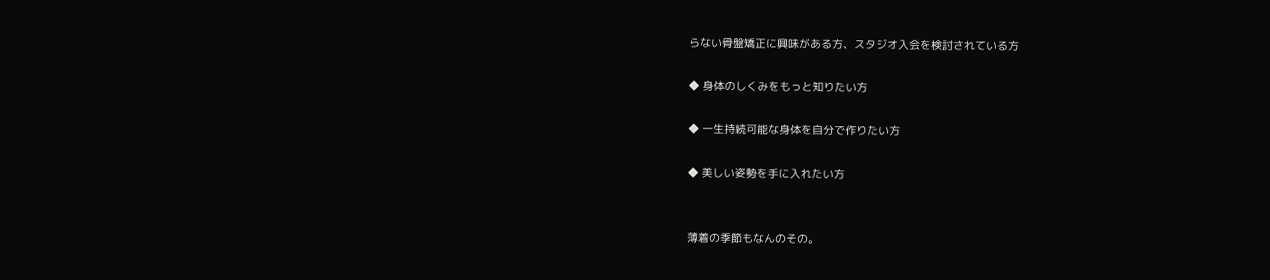らない骨盤矯正に興味がある方、スタジオ入会を検討されている方

◆ 身体のしくみをもっと知りたい方

◆ 一生持続可能な身体を自分で作りたい方

◆ 美しい姿勢を手に入れたい方


薄着の季節もなんのその。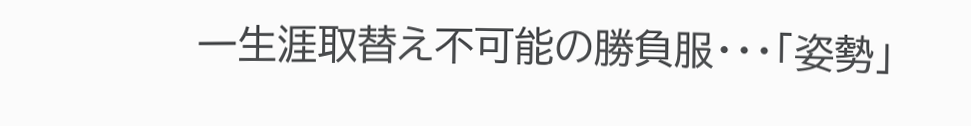一生涯取替え不可能の勝負服・・・「姿勢」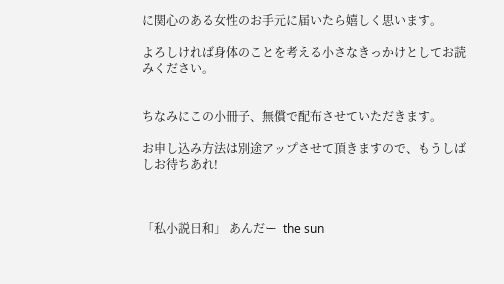に関心のある女性のお手元に届いたら嬉しく思います。

よろしければ身体のことを考える小さなきっかけとしてお読みください。


ちなみにこの小冊子、無償で配布させていただきます。

お申し込み方法は別途アップさせて頂きますので、もうしばしお待ちあれ!



「私小説日和」 あんだー  the sun